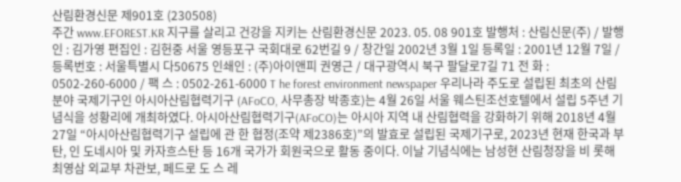산림환경신문 제901호 (230508)
주간 www.EFOREST.KR 지구를 살리고 건강을 지키는 산림환경신문 2023. 05. 08 901호 발행처 : 산림신문(주) / 발행인 : 김가영 편집인 : 김헌중 서울 영등포구 국회대로 62번길 9 / 창간일 2002년 3월 1일 등록일 : 2001년 12월 7일 / 등록번호 : 서울특별시 다50675 인쇄인 : (주)아이앤피 권영근 / 대구광역시 북구 팔달로7길 71 전 화 : 0502-260-6000 / 팩 스 : 0502-261-6000 T he forest environment newspaper 우리나라 주도로 설립된 최초의 산림 분야 국제기구인 아시아산림협력기구 (AFoCO, 사무총장 박종호)는 4월 26일 서울 웨스틴조선호텔에서 설립 5주년 기념식을 성황리에 개최하였다. 아시아산림협력기구(AFoCO)는 아시아 지역 내 산림협력을 강화하기 위해 2018년 4월 27일 “아시아산림협력기구 설립에 관 한 협정(조약 제2386호)”의 발효로 설립된 국제기구로, 2023년 현재 한국과 부탄, 인 도네시아 및 카자흐스탄 등 16개 국가가 회원국으로 활동 중이다. 이날 기념식에는 남성현 산림청장을 비 롯해 최영삼 외교부 차관보, 페드로 도 스 레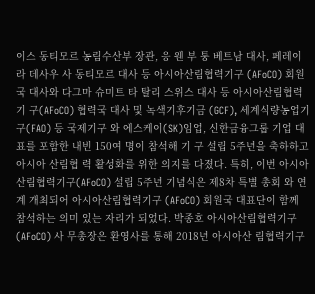이스 동티모르 농림수산부 장관, 응 웬 부 퉁 베트남 대사, 페레이라 데사우 사 동티모르 대사 등 아시아산림협력기구 (AFoCO) 회원국 대사와 다그마 슈미트 타 탈리 스위스 대사 등 아시아산림협력기 구(AFoCO) 협력국 대사 및 녹색기후기금 (GCF), 세계식량농업기구(FAO) 등 국제기구 와 에스케이(SK)임업, 신한금융그룹 기업 대표를 포함한 내빈 150여 명이 참석해 기 구 설립 5주년을 축하하고 아시아 산림협 력 활성화를 위한 의지를 다졌다. 특히, 이번 아시아산림협력기구(AFoCO) 설립 5주년 기념식은 제8차 특별 총회 와 연계 개최되어 아시아산림협력기구 (AFoCO) 회원국 대표단이 함께 참석하는 의미 있는 자리가 되었다. 박종호 아시아산림협력기구(AFoCO) 사 무총장은 환영사를 통해 2018년 아시아산 림협력기구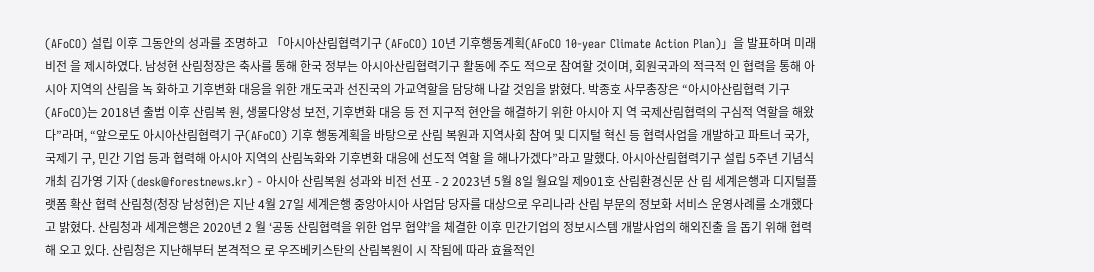(AFoCO) 설립 이후 그동안의 성과를 조명하고 「아시아산림협력기구 (AFoCO) 10년 기후행동계획(AFoCO 10-year Climate Action Plan)」을 발표하며 미래 비전 을 제시하였다. 남성현 산림청장은 축사를 통해 한국 정부는 아시아산림협력기구 활동에 주도 적으로 참여할 것이며, 회원국과의 적극적 인 협력을 통해 아시아 지역의 산림을 녹 화하고 기후변화 대응을 위한 개도국과 선진국의 가교역할을 담당해 나갈 것임을 밝혔다. 박종호 사무총장은 “아시아산림협력 기구(AFoCO)는 2018년 출범 이후 산림복 원, 생물다양성 보전, 기후변화 대응 등 전 지구적 현안을 해결하기 위한 아시아 지 역 국제산림협력의 구심적 역할을 해왔 다”라며, “앞으로도 아시아산림협력기 구(AFoCO) 기후 행동계획을 바탕으로 산림 복원과 지역사회 참여 및 디지털 혁신 등 협력사업을 개발하고 파트너 국가, 국제기 구, 민간 기업 등과 협력해 아시아 지역의 산림녹화와 기후변화 대응에 선도적 역할 을 해나가겠다”라고 말했다. 아시아산림협력기구 설립 5주년 기념식 개최 김가영 기자 (desk@forestnews.kr) - 아시아 산림복원 성과와 비전 선포 - 2 2023년 5월 8일 월요일 제901호 산림환경신문 산 림 세계은행과 디지털플랫폼 확산 협력 산림청(청장 남성현)은 지난 4월 27일 세계은행 중앙아시아 사업담 당자를 대상으로 우리나라 산림 부문의 정보화 서비스 운영사례를 소개했다고 밝혔다. 산림청과 세계은행은 2020년 2 월 ‘공동 산림협력을 위한 업무 협약’을 체결한 이후 민간기업의 정보시스템 개발사업의 해외진출 을 돕기 위해 협력해 오고 있다. 산림청은 지난해부터 본격적으 로 우즈베키스탄의 산림복원이 시 작됨에 따라 효율적인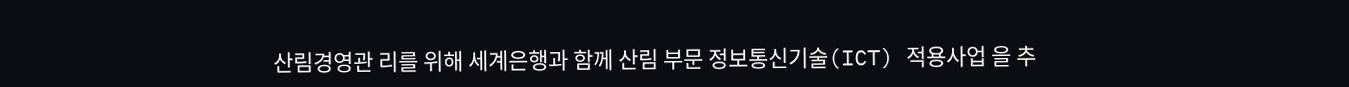산림경영관 리를 위해 세계은행과 함께 산림 부문 정보통신기술(ICT) 적용사업 을 추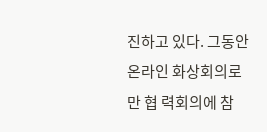진하고 있다. 그동안 온라인 화상회의로만 협 력회의에 참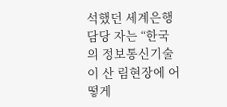석했던 세계은행 담당 자는 “한국의 정보통신기술이 산 림현장에 어떻게